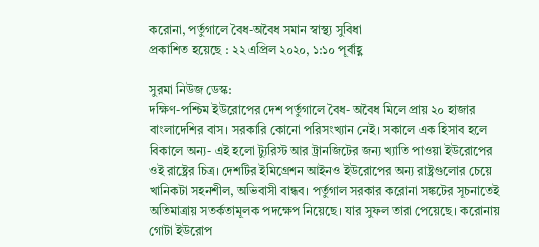করোনা, পর্তুগালে বৈধ-অবৈধ সমান স্বাস্থ্য সুবিধা
প্রকাশিত হয়েছে : ২২ এপ্রিল ২০২০, ১:১০ পূর্বাহ্ণ

সুরমা নিউজ ডেস্ক:
দক্ষিণ-পশ্চিম ইউরোপের দেশ পর্তুগালে বৈধ- অবৈধ মিলে প্রায় ২০ হাজার বাংলাদেশির বাস। সরকারি কোনো পরিসংখ্যান নেই। সকালে এক হিসাব হলে বিকালে অন্য- এই হলো ট্যুরিস্ট আর ট্রানজিটের জন্য খ্যাতি পাওয়া ইউরোপের ওই রাষ্ট্রের চিত্র। দেশটির ইমিগ্রেশন আইনও ইউরোপের অন্য রাষ্ট্রগুলোর চেয়ে খানিকটা সহনশীল, অভিবাসী বান্ধব। পর্তুগাল সরকার করোনা সঙ্কটের সূচনাতেই অতিমাত্রায় সতর্কতামূলক পদক্ষেপ নিয়েছে। যার সুফল তারা পেয়েছে। করোনায় গোটা ইউরোপ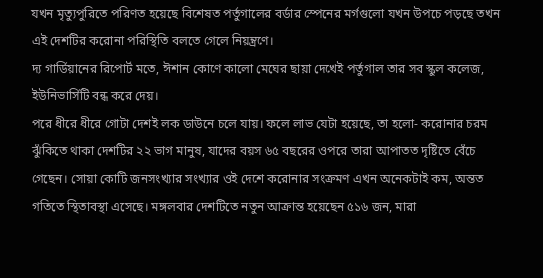যখন মৃত্যুপুরিতে পরিণত হয়েছে বিশেষত পর্তুগালের বর্ডার স্পেনের মর্গগুলো যখন উপচে পড়ছে তখন এই দেশটির করোনা পরিস্থিতি বলতে গেলে নিয়ন্ত্রণে।
দ্য গার্ডিয়ানের রিপোর্ট মতে, ঈশান কোণে কালো মেঘের ছায়া দেখেই পর্তুগাল তার সব স্কুল কলেজ, ইউনিভার্সিটি বন্ধ করে দেয়।
পরে ধীরে ধীরে গোটা দেশই লক ডাউনে চলে যায়। ফলে লাভ যেটা হয়েছে, তা হলো- করোনার চরম ঝুঁকিতে থাকা দেশটির ২২ ভাগ মানুষ, যাদের বয়স ৬৫ বছরের ওপরে তারা আপাতত দৃষ্টিতে বেঁচে গেছেন। সোয়া কোটি জনসংখ্যার সংখ্যার ওই দেশে করোনার সংক্রমণ এখন অনেকটাই কম, অন্তত গতিতে স্থিতাবস্থা এসেছে। মঙ্গলবার দেশটিতে নতুন আক্রান্ত হয়েছেন ৫১৬ জন, মারা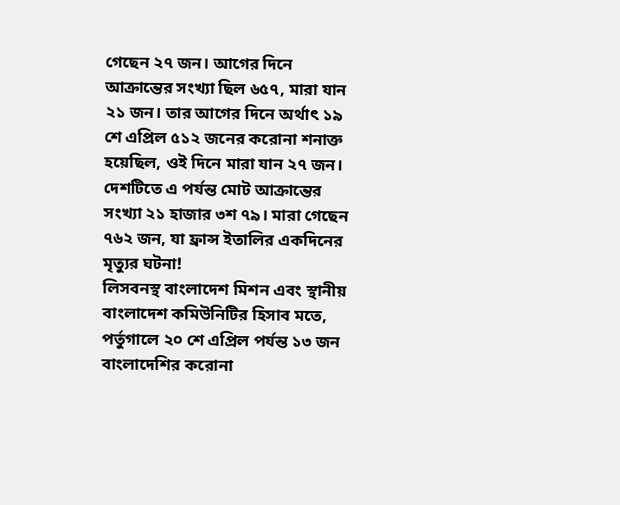গেছেন ২৭ জন। আগের দিনে আক্রান্তের সংখ্যা ছিল ৬৫৭, মারা যান ২১ জন। তার আগের দিনে অর্থাৎ ১৯ শে এপ্রিল ৫১২ জনের করোনা শনাক্ত হয়েছিল, ওই দিনে মারা যান ২৭ জন। দেশটিতে এ পর্যন্ত মোট আক্রান্তের সংখ্যা ২১ হাজার ৩শ ৭৯। মারা গেছেন ৭৬২ জন, যা ফ্রান্স ইতালির একদিনের মৃত্যুর ঘটনা!
লিসবনস্থ বাংলাদেশ মিশন এবং স্থানীয় বাংলাদেশ কমিউনিটির হিসাব মতে, পর্তুগালে ২০ শে এপ্রিল পর্যন্ত ১৩ জন বাংলাদেশির করোনা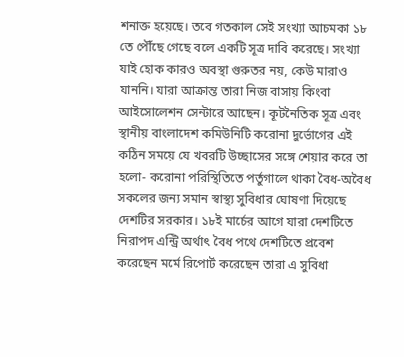শনাক্ত হয়েছে। তবে গতকাল সেই সংখ্যা আচমকা ১৮ তে পৌঁছে গেছে বলে একটি সূত্র দাবি করেছে। সংখ্যা যাই হোক কারও অবস্থা গুরুতর নয়, কেউ মারাও যাননি। যারা আক্রান্ত তারা নিজ বাসায় কিংবা আইসোলেশন সেন্টারে আছেন। কূটনৈতিক সূত্র এবং স্থানীয় বাংলাদেশ কমিউনিটি করোনা দুর্ভোগের এই কঠিন সময়ে যে খবরটি উচ্ছাসের সঙ্গে শেয়ার করে তা হলো- করোনা পরিস্থিতিতে পর্তুগালে থাকা বৈধ-অবৈধ সকলের জন্য সমান স্বাস্থ্য সুবিধার ঘোষণা দিয়েছে দেশটির সরকার। ১৮ই মার্চের আগে যারা দেশটিতে নিরাপদ এন্ট্রি অর্থাৎ বৈধ পথে দেশটিতে প্রবেশ করেছেন মর্মে রিপোর্ট করেছেন তারা এ সুবিধা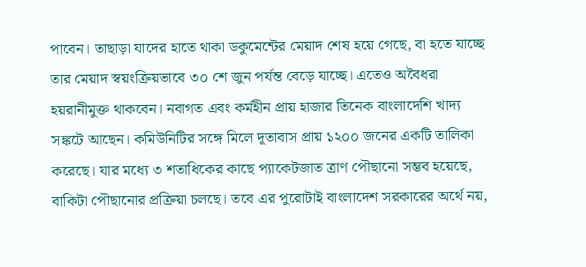পাবেন। তাছাড়া যাদের হাতে থাকা ডকুমেন্টের মেয়াদ শেষ হয়ে গেছে, বা হতে যাচ্ছে তার মেয়াদ স্বয়ংক্রিয়ভাবে ৩০ শে জুন পর্যন্ত বেড়ে যাচ্ছে। এতেও অবৈধরা হয়রানীমুক্ত থাকবেন। নবাগত এবং কর্মহীন প্রায় হাজার তিনেক বাংলাদেশি খাদ্য সঙ্কটে আছেন। কমিউনিটির সঙ্গে মিলে দূতাবাস প্রায় ১২০০ জনের একটি তালিকা করেছে। যার মধ্যে ৩ শতাধিকের কাছে প্যাকেটজাত ত্রাণ পৌছানো সম্ভব হয়েছে, বাকিটা পৌছানোর প্রক্রিয়া চলছে। তবে এর পুরোটাই বাংলাদেশ সরকারের অর্থে নয়,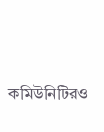কমিউনিটিরও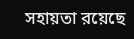সহায়তা রয়েছে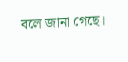বলে জানা গেছে।